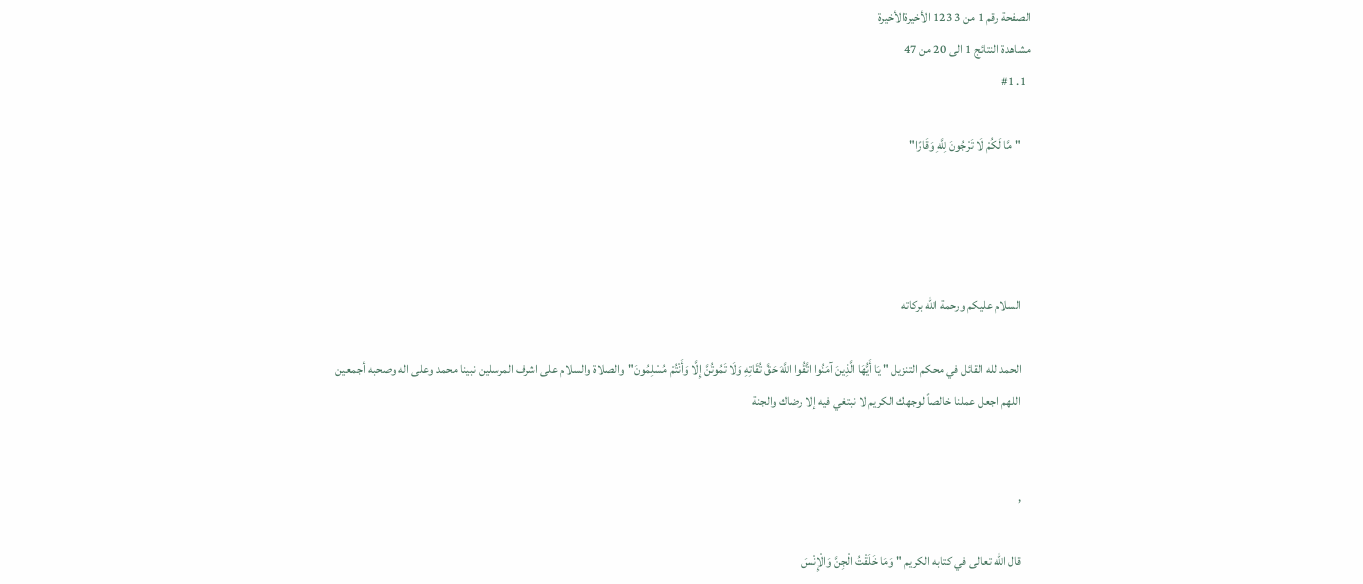الصفحة رقم 1 من 3 123 الأخيرةالأخيرة
مشاهدة النتائج 1 الى 20 من 47
  1. #1

    "مَّا لَكُمْ لَا تَرْجُونَ لِلَّهِ وَقَارًا"




    السلام عليكم ورحمة الله بركاته

    الحمد لله القائل في محكم التنزيل " يَا أَيُّهَا الَّذِينَ آمَنُوا اتَّقُوا اللَّهَ حَقَّ تُقَاتِهِ وَلَا تَمُوتُنَّ إِلَّا وَأَنْتُمْ مُسْلِمُونَ"والصلاة والسلام على اشرف المرسلين نبينا محمد وعلى اله وصحبه أجمعين
    اللهم اجعل عملنا خالصاً لوجهك الكريم لا نبتغي فيه إلا رضاك والجنة


    ,

    قال الله تعالى في كتابه الكريم " وَمَا خَلَقْتُ الْجِنَّ وَالْإِنْسَ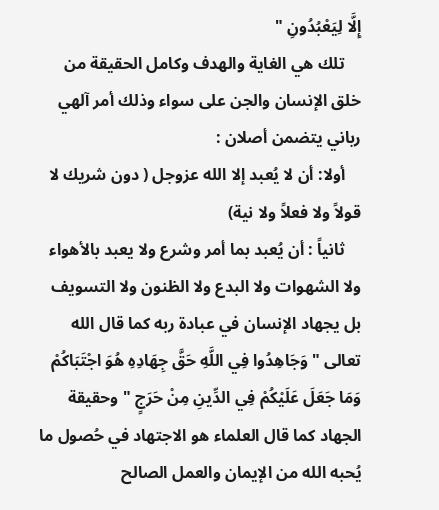إِلَّا لِيَعْبُدُونِ "
    تلك هي الغاية والهدف وكامل الحقيقة من خلق الإنسان والجن على سواء وذلك أمر آلهي رباني يتضمن أصلان :
    أولا: أن لا يُعبد إلا الله عزوجل ( دون شريك لا قولاً ولا فعلاً ولا نية)
    ثانياً : أن يُعبد بما أمر وشرع ولا يعبد بالأهواء ولا الشهوات ولا البدع ولا الظنون ولا التسويف بل يجهاد الإنسان في عبادة ربه كما قال الله تعالى "وَجَاهِدُوا فِي اللَّهِ حَقَّ جِهَادِهِ هُوَ اجْتَبَاكُمْ وَمَا جَعَلَ عَلَيْكُمْ فِي الدِّينِ مِنْ حَرَجٍ " وحقيقة الجهاد كما قال العلماء هو الاجتهاد في حُصول ما يُحبه الله من الإيمان والعمل الصالح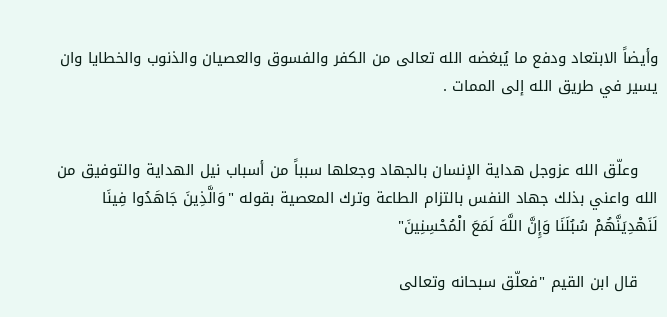وأيضاً الابتعاد ودفع ما يُبغضه الله تعالى من الكفر والفسوق والعصيان والذنوب والخطايا وان يسير في طريق الله إلى الممات .


    وعلّق الله عزوجل هداية الإنسان بالجهاد وجعلها سبباً من أسباب نيل الهداية والتوفيق من الله واعني بذلك جهاد النفس بالتزام الطاعة وترك المعصية بقوله "وَالَّذِينَ جَاهَدُوا فِينَا لَنَهْدِيَنَّهُمْ سُبُلَنَا وَإِنَّ اللَّهَ لَمَعَ الْمُحْسِنِينَ"

    قال ابن القيم "فعلّق سبحانه وتعالى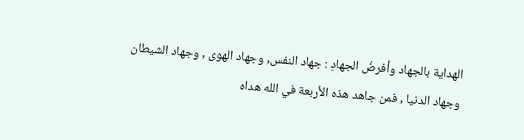الهداية بالجهاد وأفرضُ الجهادِ : جهاد النفس, وجهاد الهوى , وجهاد الشيطان وجهاد الدنيا , فمن جاهد هذه الأربعة في الله هداه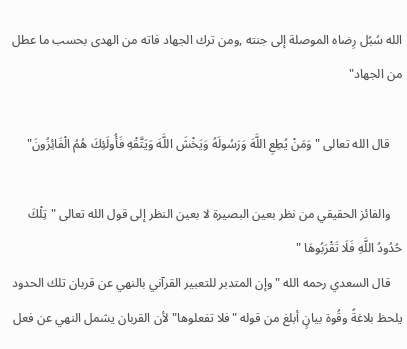الله سُبُل رِضاه الموصلة إلى جنته ,ومن ترك الجهاد فاته من الهدى بحسب ما عطل من الجهاد"

    قال الله تعالى " وَمَنْ يُطِعِ اللَّهَ وَرَسُولَهُ وَيَخْشَ اللَّهَ وَيَتَّقْهِ فَأُولَئِكَ هُمُ الْفَائِزُونَ"

    والفائز الحقيقي من نظر بعين البصيرة لا بعين النظر إلى قول الله تعالى "تِلْكَ حُدُودُ اللَّهِ فَلَا تَقْرَبُوهَا "
    قال السعدي رحمه الله "وإن المتدبر للتعبير القرآني بالنهي عن قربان تلك الحدود يلحظ بلاغةً وقُوة بيانٍ أبلغ من قوله "فلا تفعلوها" لأن القربان يشمل النهي عن فعل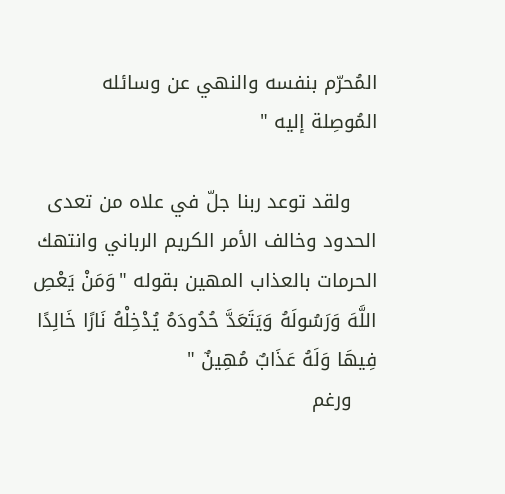المُحرّم بنفسه والنهي عن وسائله المُوصِلة إليه "

    ولقد توعد ربنا جلّ في علاه من تعدى الحدود وخالف الأمر الكريم الرباني وانتهك الحرمات بالعذاب المهين بقوله "وَمَنْ يَعْصِ اللَّهَ وَرَسُولَهُ وَيَتَعَدَّ حُدُودَهُ يُدْخِلْهُ نَارًا خَالِدًا فِيهَا وَلَهُ عَذَابٌ مُهِينٌ "
    ورغم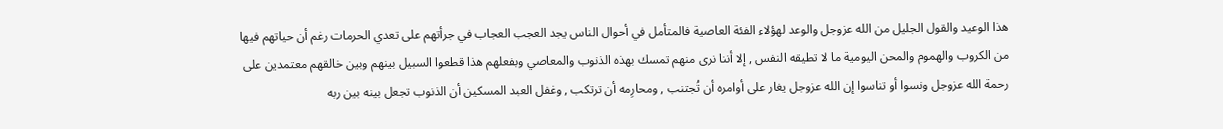هذا الوعيد والقول الجليل من الله عزوجل والوعد لهؤلاء الفئة العاصية فالمتأمل في أحوال الناس يجد العجب العجاب في جرأتهم على تعدي الحرمات رغم أن حياتهم فيها من الكروب والهموم والمحن اليومية ما لا تطيقه النفس , إلا أننا نرى منهم تمسك بهذه الذنوب والمعاصي وبفعلهم هذا قطعوا السبيل بينهم وبين خالقهم معتمدين على رحمة الله عزوجل ونسوا أو تناسوا إن الله عزوجل يغار على أوامره أن تُجتنب , ومحارِمه أن ترتكب , وغفل العبد المسكين أن الذنوب تجعل بينه بين ربه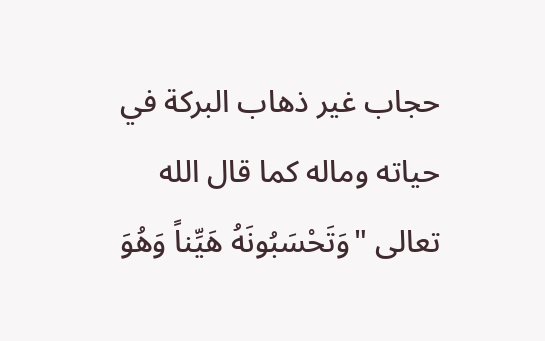حجاب غير ذهاب البركة في حياته وماله كما قال الله تعالى "وَتَحْسَبُونَهُ هَيِّناً وَهُوَ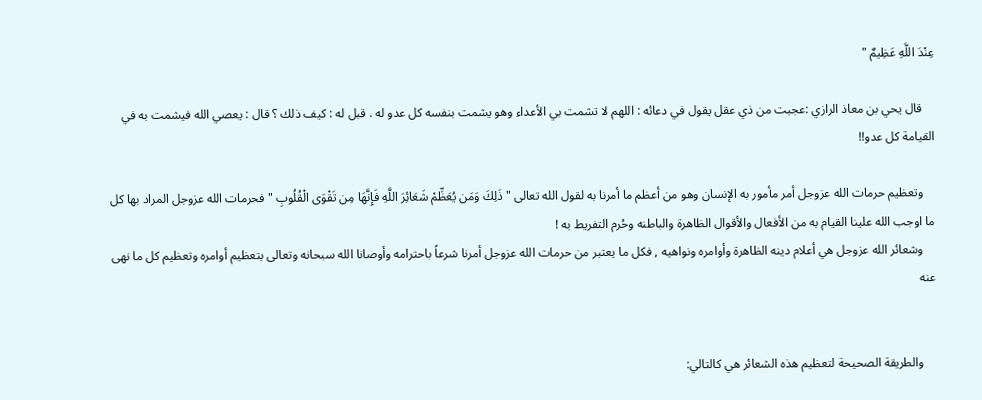عِنْدَ اللَّهِ عَظِيمٌ "

    قال يحي بن معاذ الرازي :عجبت من ذي عقل يقول في دعائه : اللهم لا تشمت بي الأعداء وهو يشمت بنفسه كل عدو له . قبل له : كيف ذلك ؟ قال : يعصي الله فيشمت به في القيامة كل عدو!!

    وتعظيم حرمات الله عزوجل أمر مأمور به الإنسان وهو من أعظم ما أمرنا به لقول الله تعالى "ذَلِكَ وَمَن يُعَظِّمْ شَعَائِرَ اللَّهِ فَإِنَّهَا مِن تَقْوَى الْقُلُوبِ " فحرمات الله عزوجل المراد بها كل ما اوجب الله علينا القيام به من الأفعال والأقوال الظاهرة والباطنه وحُرم التفريط به !
    وشعائر الله عزوجل هي أعلام دينه الظاهرة وأوامره ونواهيه , فكل ما يعتبر من حرمات الله عزوجل أمرنا شرعاً باحترامه وأوصانا الله سبحانه وتعالى بتعظيم أوامره وتعظيم كل ما نهى عنه


    والطريقة الصحيحة لتعظيم هذه الشعائر هي كالتالي: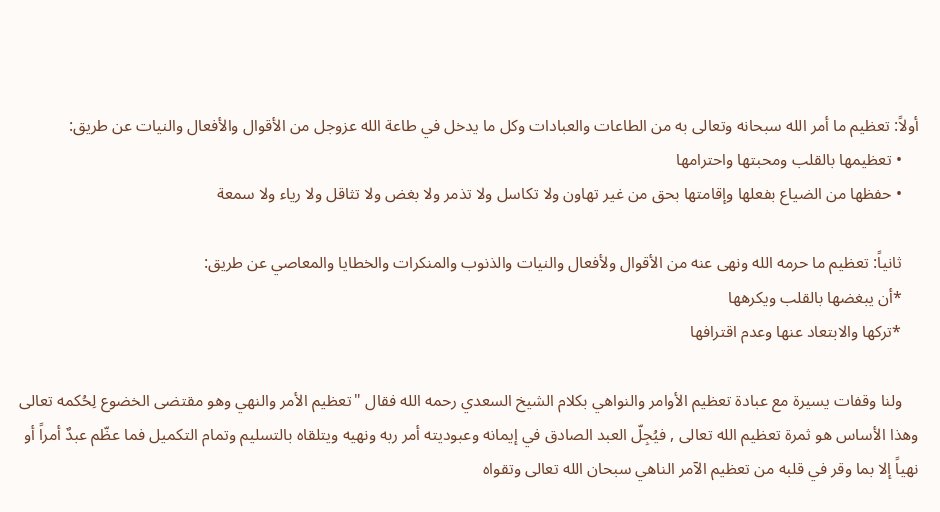أولاً: تعظيم ما أمر الله سبحانه وتعالى به من الطاعات والعبادات وكل ما يدخل في طاعة الله عزوجل من الأقوال والأفعال والنيات عن طريق:
    • تعظيمها بالقلب ومحبتها واحترامها
    • حفظها من الضياع بفعلها وإقامتها بحق من غير تهاون ولا تكاسل ولا تذمر ولا بغض ولا تثاقل ولا رياء ولا سمعة

    ثانياً: تعظيم ما حرمه الله ونهى عنه من الأقوال ولأفعال والنيات والذنوب والمنكرات والخطايا والمعاصي عن طريق:
    *أن يبغضها بالقلب ويكرهها
    *تركها والابتعاد عنها وعدم اقترافها

    ولنا وقفات يسيرة مع عبادة تعظيم الأوامر والنواهي بكلام الشيخ السعدي رحمه الله فقال "تعظيم الأمر والنهي وهو مقتضى الخضوع لِحُكمه تعالى وهذا الأساس هو ثمرة تعظيم الله تعالى , فيُجِلّ العبد الصادق في إيمانه وعبوديته أمر ربه ونهيه ويتلقاه بالتسليم وتمام التكميل فما عظّم عبدٌ أمراً أو نهياً إلا بما وقر في قلبه من تعظيم الآمر الناهي سبحان الله تعالى وتقواه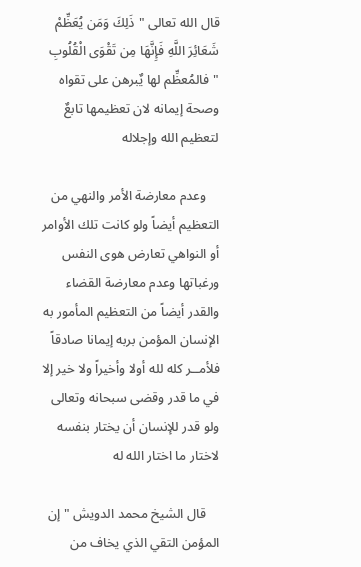قال الله تعالى "ذَلِكَ وَمَن يُعَظِّمْ شَعَائِرَ اللَّهِ فَإِنَّهَا مِن تَقْوَى الْقُلُوبِ "فالمُعظِّم لها يٌبرهن على تقواه وصحة إيمانه لان تعظيمها تابعٌ لتعظيم الله وإجلاله

    وعدم معارضة الأمر والنهي من التعظيم أيضاً ولو كانت تلك الأوامر أو النواهي تعارض هوى النفس ورغباتها وعدم معارضة القضاء والقدر أيضاً من التعظيم المأمور به الإنسان المؤمن بربه إيمانا صادقاً فلأمــر كله لله أولا وأخيراً ولا خير إلا في ما قدر وقضى سبحانه وتعالى ولو قدر للإنسان أن يختار بنفسه لاختار ما اختار الله له

    قال الشيخ محمد الدويش " إن المؤمن التقي الذي يخاف من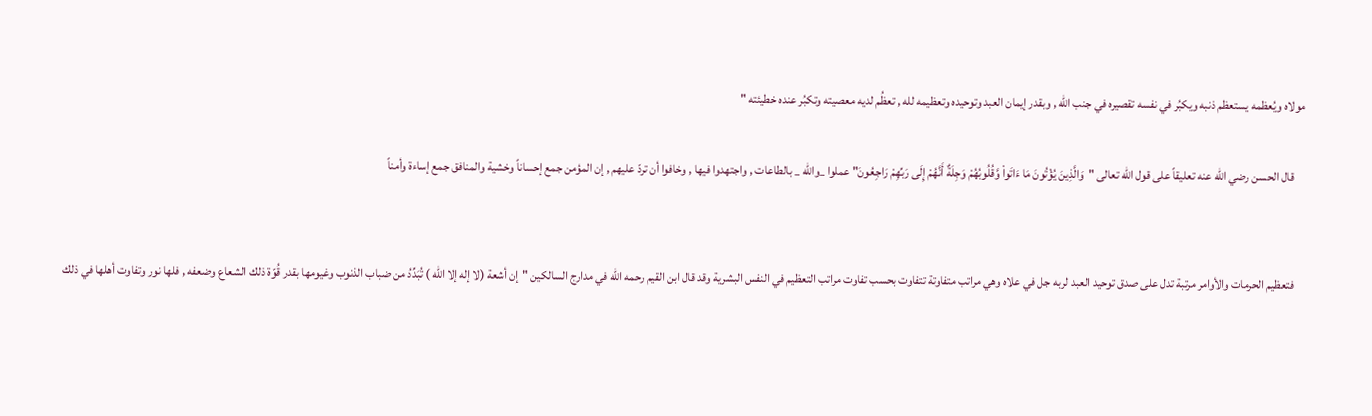مولاه ويُعظمه يستعظم ذنبه ويكبُر في نفسه تقصيره في جنب الله , وبقدر إيمان العبد وتوحيده وتعظيمه لله , تعظُم لديه معصيته وتكبُر عنده خطيئته "

    قال الحسن رضي الله عنه تعليقاً على قول الله تعالى "وَالَّذِينَ يُؤْتُونَ مَا ءَاتَواْ وَّقُلُوبُهُمْ وَجِلَةٌ أَنَّهُمْ إِلَى رَبِّهِمْ رَاجِعُونَ" عملوا _والله _ بالطاعات , واجتهدوا فيها , وخافوا أن تردّ عليهم , إن المؤمن جمع إحساناً وخشية والمنافق جمع إساءة وأمناً


    فتعظيم الحرمات والأوامر مرتبة تدل على صدق توحيد العبد لربه جل في علاه وهي مراتب متفاوتة تتفاوت بحسب تفاوت مراتب التعظيم في النفس البشرية وقد قال ابن القيم رحمه الله في مدارج السالكين "إن أشعة (لا إله إلا الله ) تُبَدِّدُ من ضباب الذنوب وغيومها بقدر قُوّة ذلك الشعاع وضعفه , فلها نور وتفاوت أهلها في ذلك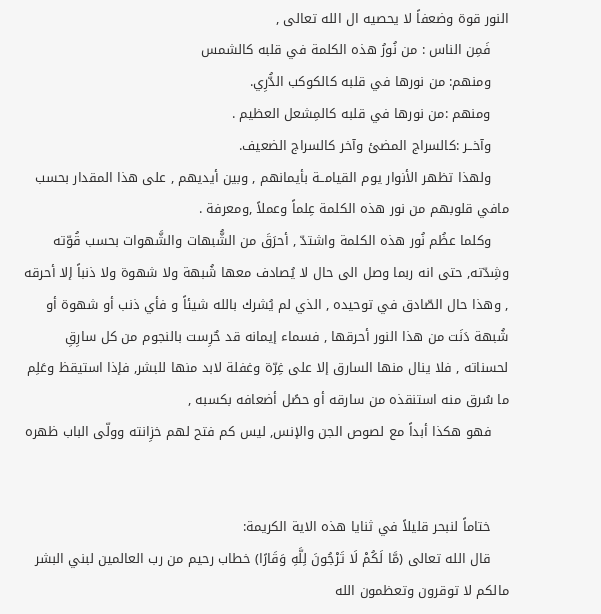النور قوة وضعفاً لا يحصيه ال الله تعالى ,
    فَمِن الناس : من نُورُ هذه الكلمة في قلبه كالشمس
    ومنهم: من نورها في قلبه كالكوكب الدُّرِي.
    ومنهم :من نورها في قلبه كالمِشعل العظيم .
    وآخــر :كالسراج المضئ وآخر كالسراج الضعيف.
    ولهذا تظهر الأنوار يوم القيامــة بأيمانهم , وبين أيديهم , على هذا المقدار بحسب مافي قلوبهم من نور هذه الكلمة عِلماً وعملاً ,ومعرفة .
    وكلما عظُم نُور هذه الكلمة واشتدّ , أحرَقَ من الشُّبهات والشَّهوات بحسب قُوّته وشِدّته, حتى انه ربما وصل الى حال لا يُصادف معها شُبهة ولا شهوة ولا ذنباً إلا أحرقه , وهذا حال الصّادق في توحيده , الذي لم يُشرك بالله شيئاً و فأي ذنب أو شهوة أو شُبهة دَنَت من هذا النور أحرقها , فسماء إيمانه قد حٌرِست بالنجوم من كل سارِقِ لحسناته , فلا ينال منها السارق إلا على غِرّة وغفلة لابد منها للبشر, فإذا استيقظ وعَلِم ما سُرق منه استنقذه من سارقه أو حصًل أضعافه بكسبه ,
    فهو هكذا أبداً مع لصوص الجن والإنس, ليس كم فتح لهم خزِانته وولّى الباب ظهره


    ختاماً لنبحر قليلاً في ثنايا هذه الاية الكريمة:
    قال الله تعالى (مَّا لَكُمْ لَا تَرْجُونَ لِلَّهِ وَقَارًا) خطاب رحيم من رب العالمين لبني البشر مالكم لا توقرون وتعظمون الله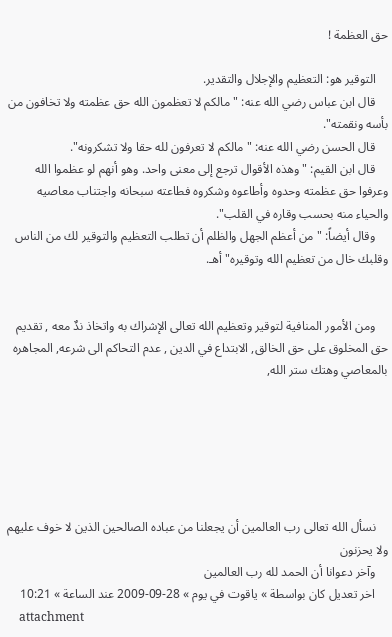حق العظمة !

    التوقير هو: التعظيم والإجلال والتقدير.
    قال ابن عباس رضي الله عنه: "مالكم لا تعظمون الله حق عظمته ولا تخافون من بأسه ونقمته".
    قال الحسن رضي الله عنه: "مالكم لا تعرفون لله حقا ولا تشكرونه".
    قال ابن القيم: "وهذه الأقوال ترجع إلى معنى واحد. وهو أنهم لو عظموا الله وعرفوا حق عظمته وحدوه وأطاعوه وشكروه فطاعته سبحانه واجتناب معاصيه والحياء منه بحسب وقاره في القلب".
    وقال أيضاً: "من أعظم الجهل والظلم أن تطلب التعظيم والتوقير لك من الناس وقلبك خال من تعظيم الله وتوقيره" أهـ.


    ومن الأمور المنافية لتوقير وتعظيم الله تعالى الإشراك به واتخاذ ندٌ معه , تقديم حق المخلوق على حق الخالق, الابتداع في الدين , عدم التحاكم الى شرعه, المجاهره بالمعاصي وهتك ستر الله,






    نسأل الله تعالى رب العالمين أن يجعلنا من عباده الصالحين الذين لا خوف عليهم ولا يحزنون
    وآخر دعوانا أن الحمد لله رب العالمين
    اخر تعديل كان بواسطة » ياقوت في يوم » 28-09-2009 عند الساعة » 10:21
    attachment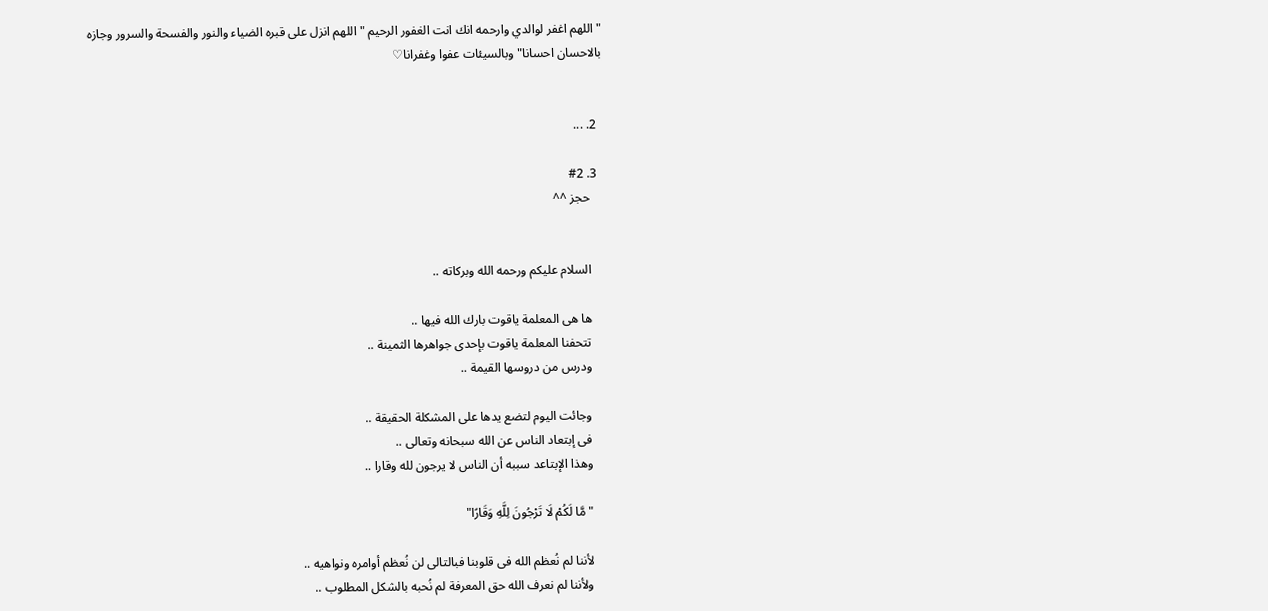"اللهم اغفر لوالدي وارحمه انك انت الغفور الرحيم " اللهم انزل على قبره الضياء والنور والفسحة والسرور وجازه بالاحسان احسانا" وبالسيئات عفوا وغفرانا♡


  2. ...

  3. #2
    حجز ^^


    السلام عليكم ورحمه الله وبركاته ..

    ها هى المعلمة ياقوت بارك الله فيها ..
    تتحفنا المعلمة ياقوت بإحدى جواهرها الثمينة ..
    ودرس من دروسها القيمة ..

    وجائت اليوم لتضع يدها على المشكلة الحقيقة ..
    فى إبتعاد الناس عن الله سبحانه وتعالى ..
    وهذا الإبتاعد سببه أن الناس لا يرجون لله وقارا ..

    "مَّا لَكُمْ لَا تَرْجُونَ لِلَّهِ وَقَارًا"

    لأننا لم نُعظم الله فى قلوبنا فبالتالى لن نُعظم أوامره ونواهيه ..
    ولأننا لم نعرف الله حق المعرفة لم نُحبه بالشكل المطلوب ..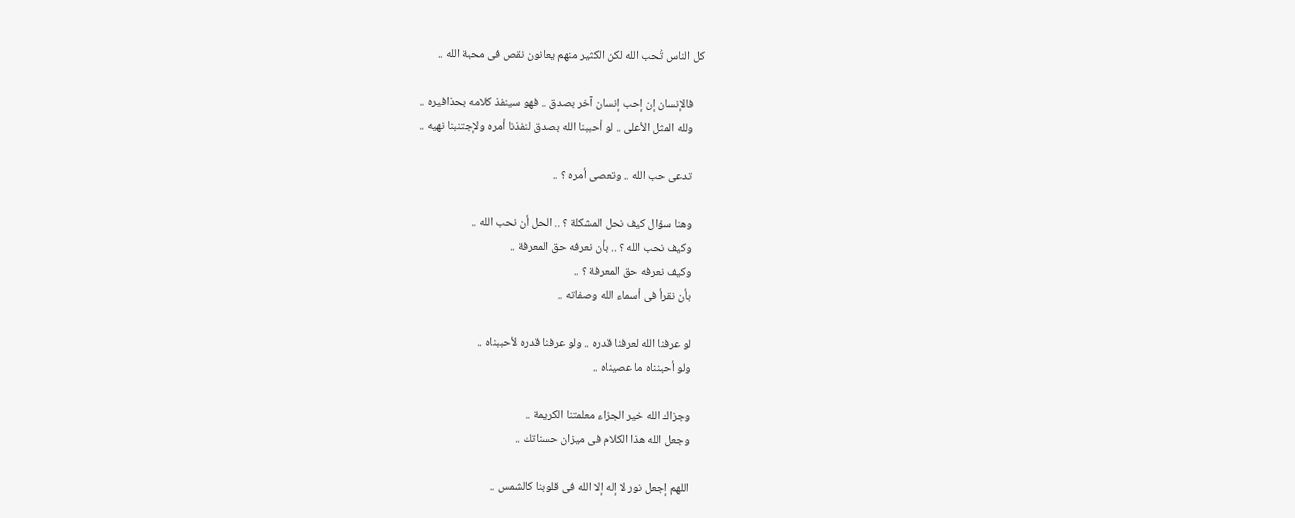كل الناس تُحب الله لكن الكثير منهم يعانون نقص فى محبة الله ..

    فالإنسان إن إحب إنسان آخر بصدق .. فهو سينفذ كلامه بحذافيره ..
    ولله المثل الأعلى .. لو أحببنا الله بصدق لنفذنا أمره ولإجتنبنا نهيه ..

    تدعى حب الله .. وتعصى أمره ؟ ..

    وهنا سؤال كيف نحل المشكلة ؟ .. الحل أن نحب الله ..
    وكيف نحب الله ؟ .. بأن نعرفه حق المعرفة ..
    وكيف نعرفه حق المعرفة ؟ ..
    بأن نقرأ فى أسماء الله وصفاته ..

    لو عرفنا الله لعرفنا قدره .. ولو عرفنا قدره لأحببناه ..
    ولو أحبنناه ما عصيناه ..

    وجزاك الله خير الجزاء معلمتنا الكريمة ..
    وجعل الله هذا الكلام فى ميزان حسناتك ..

    اللهم إجعل نور لا إله إلا الله فى قلوبنا كالشمس ..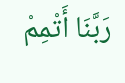رَبَّنَا أَتْمِمْ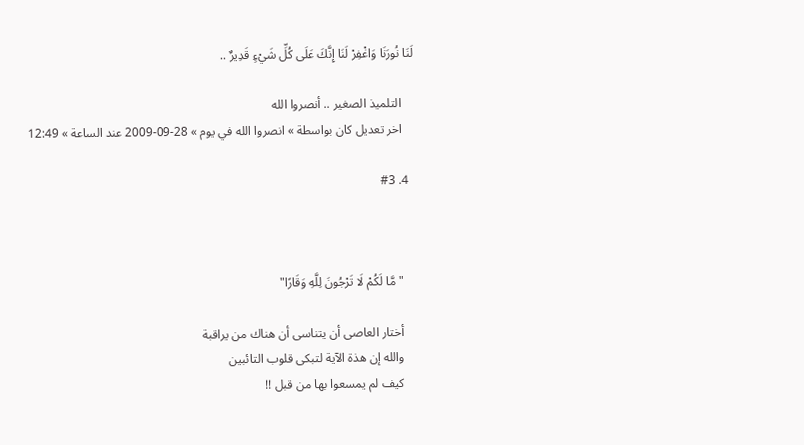لَنَا نُورَنَا وَاغْفِرْ لَنَا إِنَّكَ عَلَى كُلِّ شَيْءٍ قَدِيرٌ ..

    التلميذ الصغير .. أنصروا الله
    اخر تعديل كان بواسطة » انصروا الله في يوم » 28-09-2009 عند الساعة » 12:49

  4. #3



    "مَّا لَكُمْ لَا تَرْجُونَ لِلَّهِ وَقَارًا"

    أختار العاصى أن يتناسى أن هناك من يراقبة
    والله إن هذة الآية لتبكى قلوب التائبين
    كيف لم يمسعوا بها من قبل !!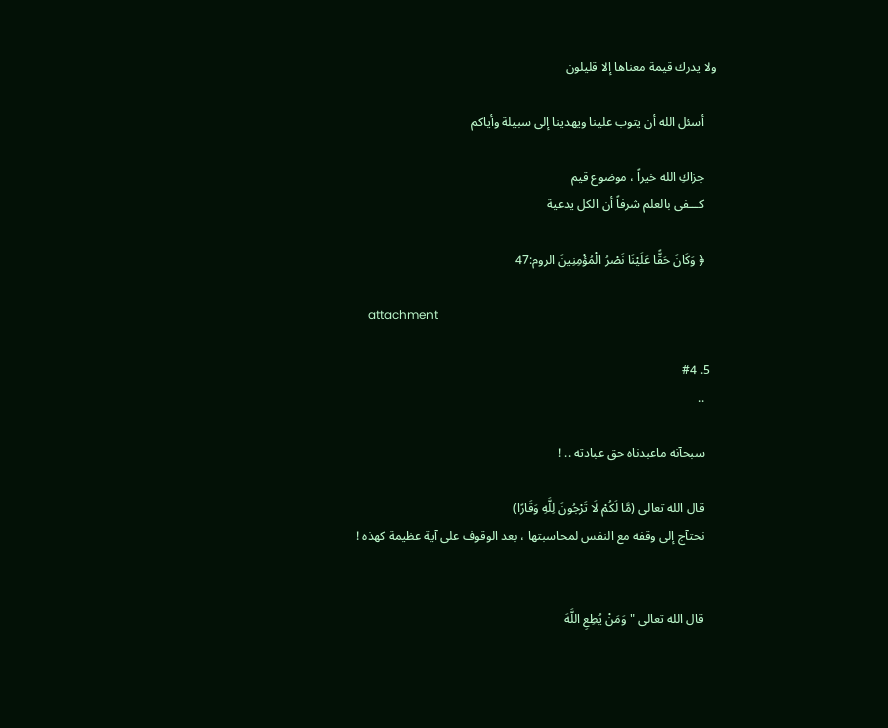ولا يدرك قيمة معناها إلا قليلون

    أسئل الله أن يتوب علينا ويهدينا إلى سبيلة وأياكم

    جزاكِ الله خيراً ، موضوع قيم
    كـــفى بالعلم شرفاً أن الكل يدعية

    ﴿ وَكَانَ حَقًّا عَلَيْنَا نَصْرُ الْمُؤْمِنِينَ الروم:47

    attachment

  5. #4
    ..

    سبحآنه ماعبدناه حق عبادته .. !

    قال الله تعالى (مَّا لَكُمْ لَا تَرْجُونَ لِلَّهِ وَقَارًا)
    نحتآج إلى وقفه مع النفس لمحاسبتها ، بعد الوقوف على آية عظيمة كهذه !


    قال الله تعالى " وَمَنْ يُطِعِ اللَّهَ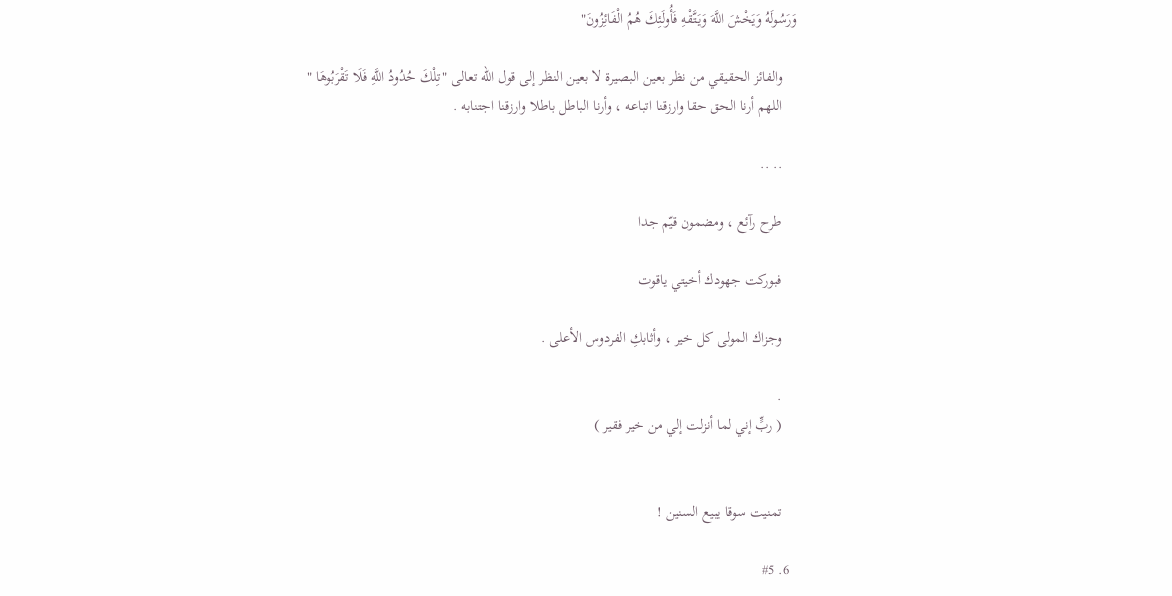وَرَسُولَهُ وَيَخْشَ اللَّهَ وَيَتَّقْهِ فَأُولَئِكَ هُمُ الْفَائِزُونَ"

    والفائز الحقيقي من نظر بعين البصيرة لا بعين النظر إلى قول الله تعالى "تِلْكَ حُدُودُ اللَّهِ فَلَا تَقْرَبُوهَا "
    اللهم أرنا الحق حقا وارزقنا اتباعه ، وأرنا الباطل باطلا وارزقنا اجتنابه .

    .. ..

    طرح رآئع ، ومضمون قيّم جدا

    فبوركت جهودك أخيتي ياقوت

    وجزاك المولى كل خير ، وأثابكِ الفردوس الأعلى .

    .
    ( ربٍّ إني لما أنزلت إلي من خير فقير )


    تمنيت سوقا يبيع السنين !

  6. #5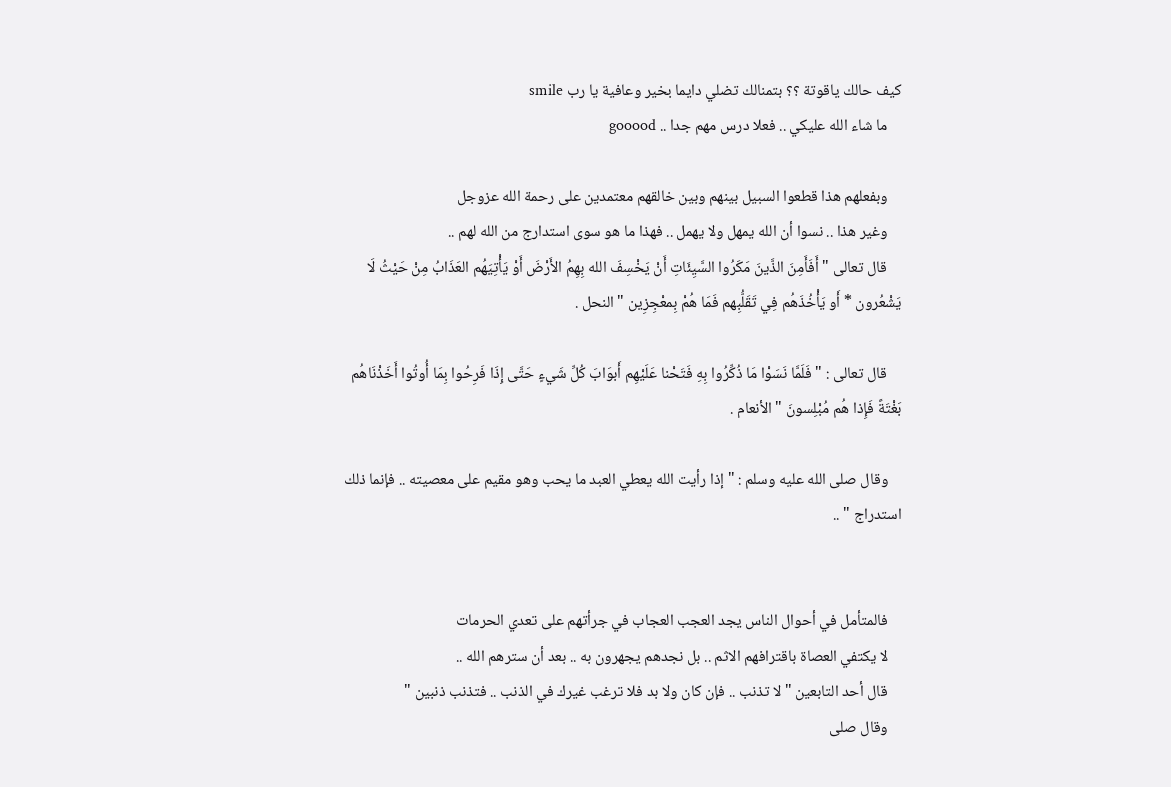كيف حالك ياقوتة ؟؟ بتمنالك تضلي دايما بخير وعافية يا رب smile
    ما شاء الله عليكي .. فعلا درس مهم جدا .. gooood

    وبفعلهم هذا قطعوا السبيل بينهم وبين خالقهم معتمدين على رحمة الله عزوجل
    وغير هذا .. نسوا أن الله يمهل ولا يهمل .. فهذا ما هو سوى استدارج من الله لهم ..
    قال تعالى " أَفَأَمِنَ الذَّينَ مَكَرُوا السَّيِئَاتِ أَنْ يَخْسِفَ الله بِهِمُ الأَرْضَ أَوْ يَأْتِيَهُم العَذَابُ مِنْ حَيْثُ لَا يَشْعُرون * أَو يَأْخُذَهُم فِي تَقَلُّبِهم فَمَا هُمْ بِمعْجِزِين " النحل .

    قال تعالى : " فَلَمَّا نَسَوْا مَا ذُكِّرُوا بِهِ فَتَحْنا عَلَيْهِم أَبوَابَ كُلِّ شَيءٍ حَتَّى إِذَا فَرِحُوا بِمَا أُوتُوا أَخَذْنَاهُم بَغْتَةً فَإِذا هُم مُبْلِسونَ " الأنعام .

    وقال صلى الله عليه وسلم : " إذا رأيت الله يعطي العبد ما يحب وهو مقيم على معصيته .. فإنما ذلك استدراج " ..


    فالمتأمل في أحوال الناس يجد العجب العجاب في جرأتهم على تعدي الحرمات
    لا يكتفي العصاة باقترافهم الاثم .. بل نجدهم يجهرون به .. بعد أن سترهم الله ..
    قال أحد التابعين " لا تذنب .. فإن كان ولا بد فلا ترغب غيرك في الذنب .. فتذنب ذنبين "
    وقال صلى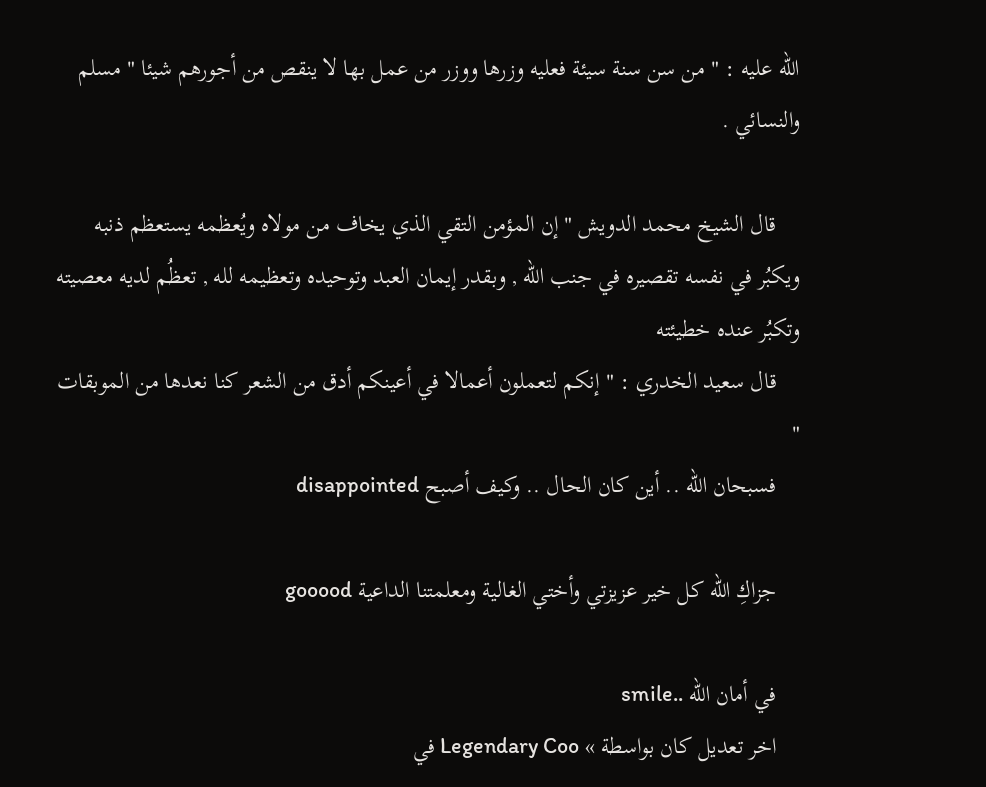الله عليه : " من سن سنة سيئة فعليه وزرها ووزر من عمل بها لا ينقص من أجورهم شيئا " مسلم والنسائي .

    قال الشيخ محمد الدويش " إن المؤمن التقي الذي يخاف من مولاه ويُعظمه يستعظم ذنبه ويكبُر في نفسه تقصيره في جنب الله , وبقدر إيمان العبد وتوحيده وتعظيمه لله , تعظُم لديه معصيته وتكبُر عنده خطيئته
    قال سعيد الخدري : " إنكم لتعملون أعمالا في أعينكم أدق من الشعر كنا نعدها من الموبقات "
    فسبحان الله .. أين كان الحال .. وكيف أصبح disappointed

    جزاكِ الله كل خير عزيزتي وأختي الغالية ومعلمتنا الداعية gooood

    في أمان الله ..smile
    اخر تعديل كان بواسطة » Legendary Coo في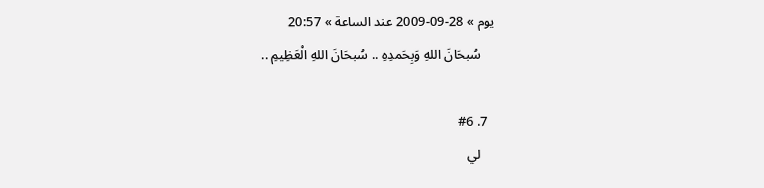يوم » 28-09-2009 عند الساعة » 20:57
    سُبحَانَ اللهِ وَبِحَمدِهِ .. سُبحَانَ اللهِ الْعَظِيمِ ..

  7. #6
    لي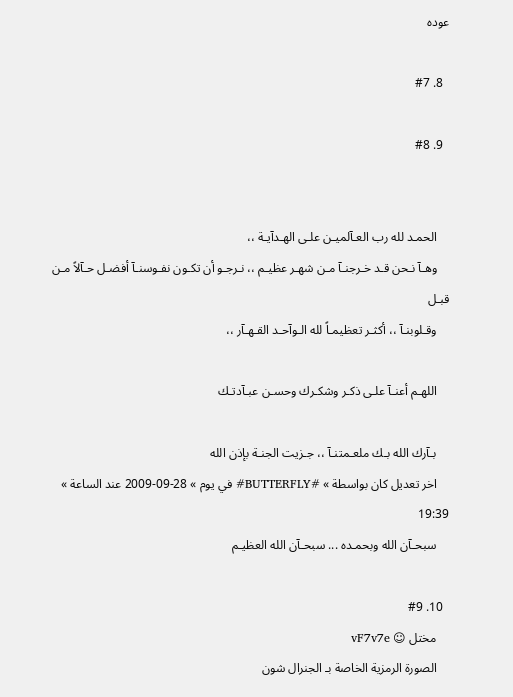عوده

  8. #7

  9. #8


    الحمـد لله رب العـآلميـن علـى الهـدآيـة ،،
    وهـآ نـحن قـد خـرجنـآ مـن شهـر عظيـم ،، نـرجـو أن تكـون نفـوسنـآ أفضـل حـآلاً مـن قبـل
    وقـلوبنـآ ،، أكثـر تعظيمـاً لله الـوآحـد القـهـآر ،،

    اللهـم أعنـآ علـى ذكـر وشكـرك وحسـن عبـآدتـك

    بـآرك الله بـك ملعـمتنـآ ،، جـزيت الجنـة بإذن الله
    اخر تعديل كان بواسطة » #BUTTERFLY# في يوم » 28-09-2009 عند الساعة » 19:39
    سبحـآن الله وبحمـده ... سبحـآن الله العظيـم

  10. #9
    مختل ☺ vF7v7e
    الصورة الرمزية الخاصة بـ الجنرال شون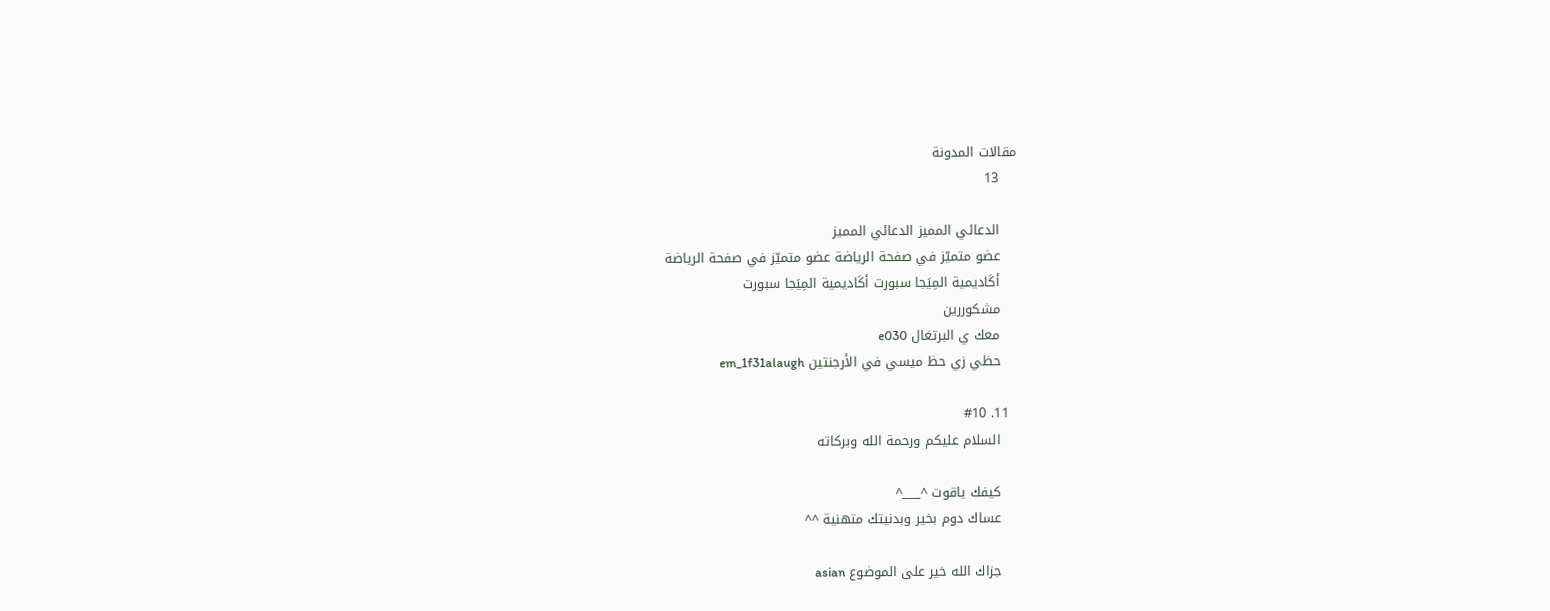مقالات المدونة
    13

    الدعائي المميز الدعائي المميز
    عضو متميّز في صفحة الرياضة عضو متميّز في صفحة الرياضة
    أكَاديمية المِيَجا سبورت أكَاديمية المِيَجا سبورت
    مشكوررين
    معك ي البرتغال e030
    حظي زي حظ ميسي في الأرجنتين em_1f31alaugh

  11. #10
    السلام عليكم ورحمة الله وبركاته

    كيفك ياقوت ^___^
    عساك دوم بخير وبدنيتك متهنية ^^

    جزاك الله خير على الموضوع asian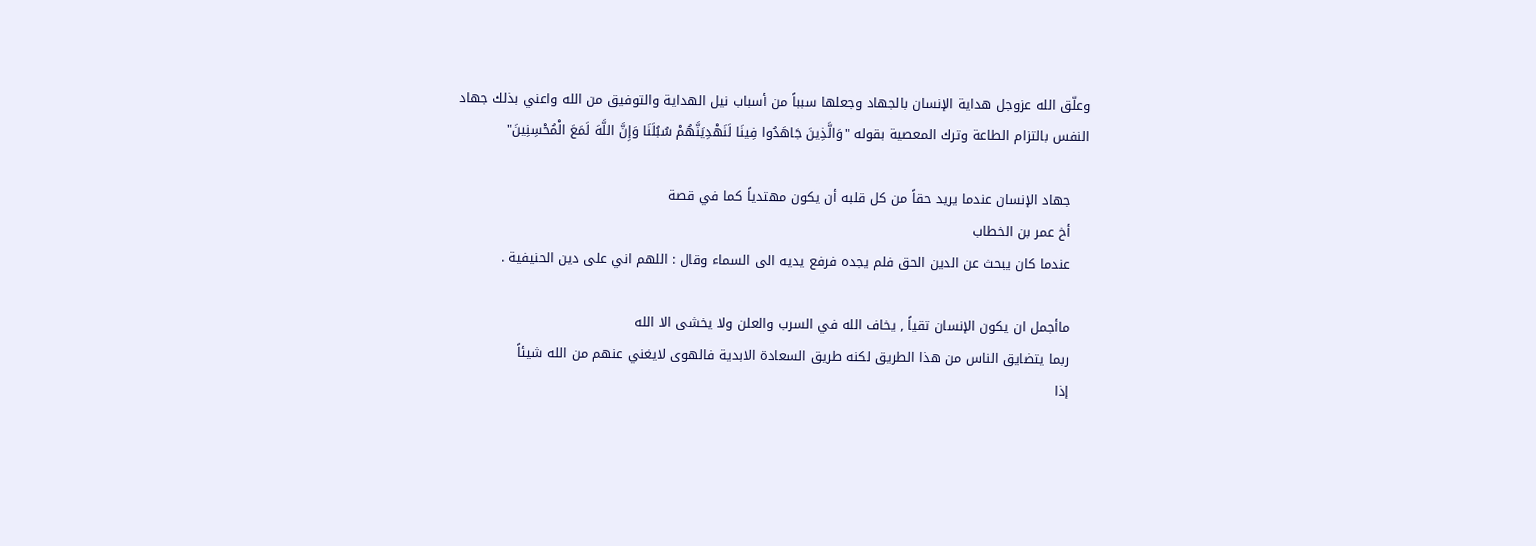وعلّق الله عزوجل هداية الإنسان بالجهاد وجعلها سبباً من أسباب نيل الهداية والتوفيق من الله واعني بذلك جهاد النفس بالتزام الطاعة وترك المعصية بقوله "وَالَّذِينَ جَاهَدُوا فِينَا لَنَهْدِيَنَّهُمْ سُبُلَنَا وَإِنَّ اللَّهَ لَمَعَ الْمُحْسِنِينَ"

    جهاد الإنسان عندما يريد حقاً من كل قلبه أن يكون مهتدياً كما في قصة
    أخ عمر بن الخطاب
    عندما كان يبحث عن الدين الحق فلم يجده فرفع يديه الى السماء وقال : اللهم اني على دين الحنيفية .

    ماأجمل ان يكون الإنسان تقياً , يخاف الله في السرب والعلن ولا يخشى الا الله
    ربما يتضايق الناس من هذا الطريق لكنه طريق السعادة الابدية فالهوى لايغني عنهم من الله شيئاً
    إذا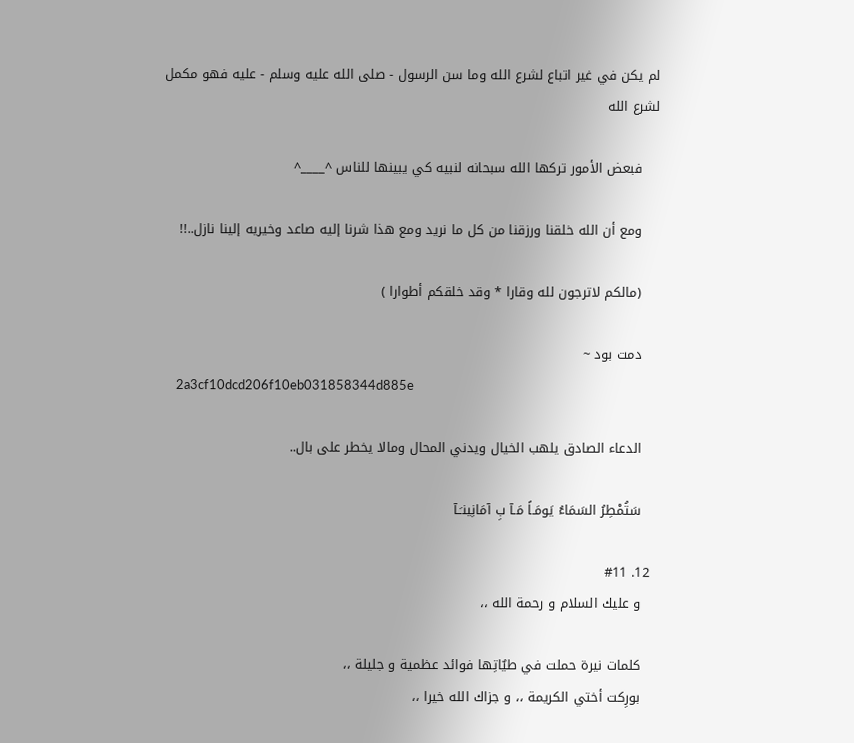لم يكن في غير اتباع لشرع الله وما سن الرسول - صلى الله عليه وسلم - عليه فهو مكمل لشرع الله

    فبعض الأمور تركها الله سبحانه لنبيه كي يبينها للناس ^____^

    ومع أن الله خلقنا ورزقنا من كل ما نريد ومع هذا شرنا إليه صاعد وخيريه إلينا نازل..!!

    (مالكم لاترجون لله وقارا * وقد خلقكم أطوارا )

    دمت بود ~
    2a3cf10dcd206f10eb031858344d885e

    الدعاء الصادق يلهب الخيال ويدني المحال ومالا يخطر على بال..

    سَتُمْطِرُ السَمَاءُ يَومَـاً مَـآ بِ آمَانِينـَـآ

  12. #11
    و عليك السلام و رحمة الله ،،

    كلمات نيرة حملت في طيٌاتِها فوائد عظمية و جليلة ،،
    بورِكت أختي الكريمة ،، و جزاك الله خيرا ،،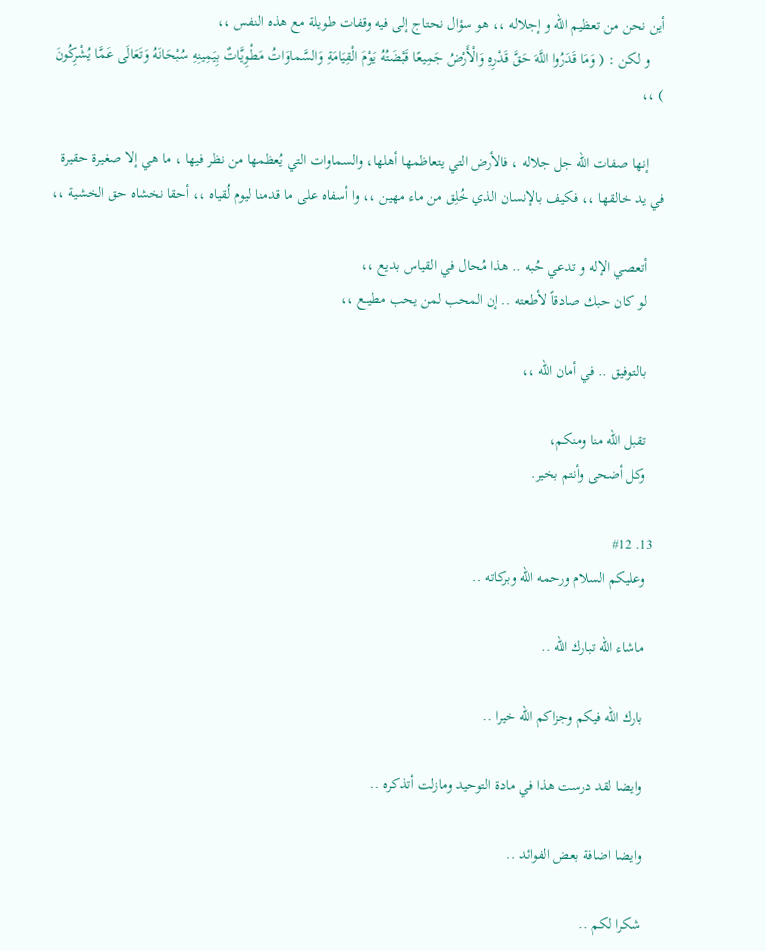أين نحن من تعظيم الله و إجلاله ،، هو سؤال نحتاج إلى فيه وقفات طويلة مع هذه النفس ،،
    و لكن : ( وَمَا قَدَرُوا اللَّهَ حَقَّ قَدْرِهِ وَالْأَرْضُ جَمِيعًا قَبْضَتُهُ يَوْمَ الْقِيَامَةِ وَالسَّماوَاتُ مَطْوِيَّاتٌ بِيَمِينِهِ سُبْحَانَهُ وَتَعَالَى عَمَّا يُشْرِكُونَ ) ،،

    إنها صفات الله جل جلاله ، فالأرض التي يتعاظمها أهلها، والسماوات التي يُعظمها من نظر فيها ، ما هي إلا صغيرة حقيرة في يد خالقها ،، فكيف بالإنسان الذي خُلِق من ماء مهين ،، وا أسفاه على ما قدمنا ليوم لُقياه ،، أحقا نخشاه حق الخشية ،،

    أتعصي الإله و تدعي حُبه .. هذا مُحال في القياس بديع ،،
    لو كان حبك صادقاً لأطعته .. إن المحب لمن يحب مطيــع ،،

    بالتوفيق .. في أمان الله ،،

    تقبل الله منا ومنكم،
    وكل أضحى وأنتم بخير.

  13. #12
    وعليكم السلام ورحمه الله وبركاته ..

    ماشاء الله تبارك الله ..

    بارك الله فيكم وجزاكم الله خيرا ..

    وايضا لقد درست هذا في مادة التوحيد ومازلت أتذكره ..

    وايضا اضافة بعض الفوائد ..

    شكرا لكم ..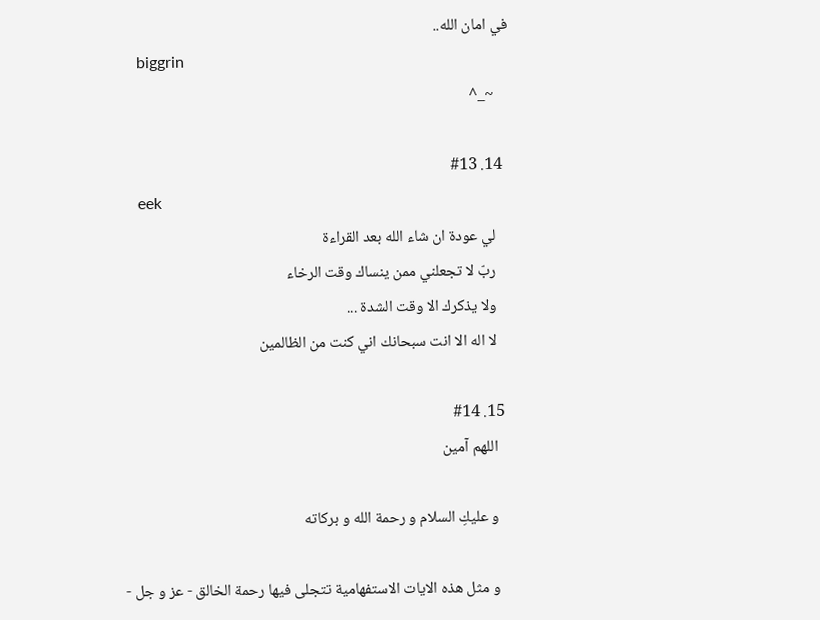في امان الله..
    biggrin
    ~_^

  14. #13
    eek
    لي عودة ان شاء الله بعد القراءة
    ربّ لا تجعلني ممن ينساك وقت الرخاء
    ولا يذكرك الا وقت الشدة ...
    لا اله الا انت سبحانك اني كنت من الظالمين

  15. #14
    اللهم آمين

    و عليكِ السلام و رحمة الله و بركاته

    و مثل هذه الايات الاستفهامية تتجلى فيها رحمة الخالق - عز و جل -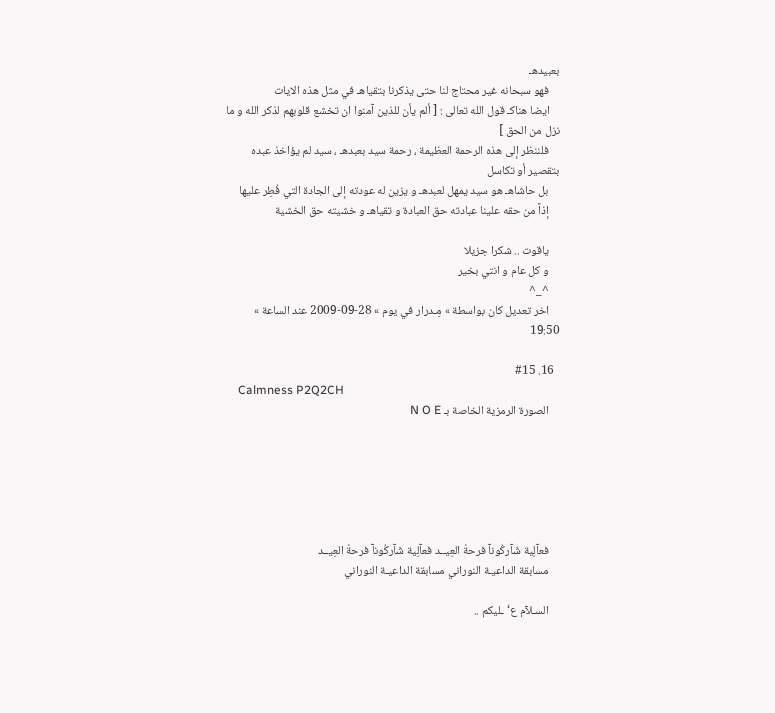بعبيدهـ
    فهو سبحانه غير محتاج لنا حتى يذكرنا بتقياهـ في مثل هذه الايات
    ايضا هناكـ قول الله تعالى : [ ألم يأن للذين آمنوا ان تخشع قلوبهم لذكر الله و ما نزل من الحق ]
    فلننظر إلى هذه الرحمة العظيمة ، رحمة سيد بعبدهـ ، سيد لم يؤاخذ عبده بتقصير أو تكاسل
    بل حاشاهـ هو سيد يمهل لعبدهـ و يزين له عودته إلى الجادة التي فُطِر عليها
    إذاً من حقه علينا عبادته حق العبادة و تقياهـ و خشيته حق الخشية

    ياقوت .. شكرا جزيلا
    و كل عام و انتي بخير
    ^_^
    اخر تعديل كان بواسطة » مِـدرار في يوم » 28-09-2009 عند الساعة » 19:50

  16. #15
    Calmness P2Q2CH
    الصورة الرمزية الخاصة بـ N O E






    فعآلِية شَآركُونآ فرحةْ العِيــد فعآلِية شَآركُونآ فرحةْ العِيــد
    مسابقة الداعيـة النوراني مسابقة الداعيـة النوراني

    السـلآم ع‘ـليكم ..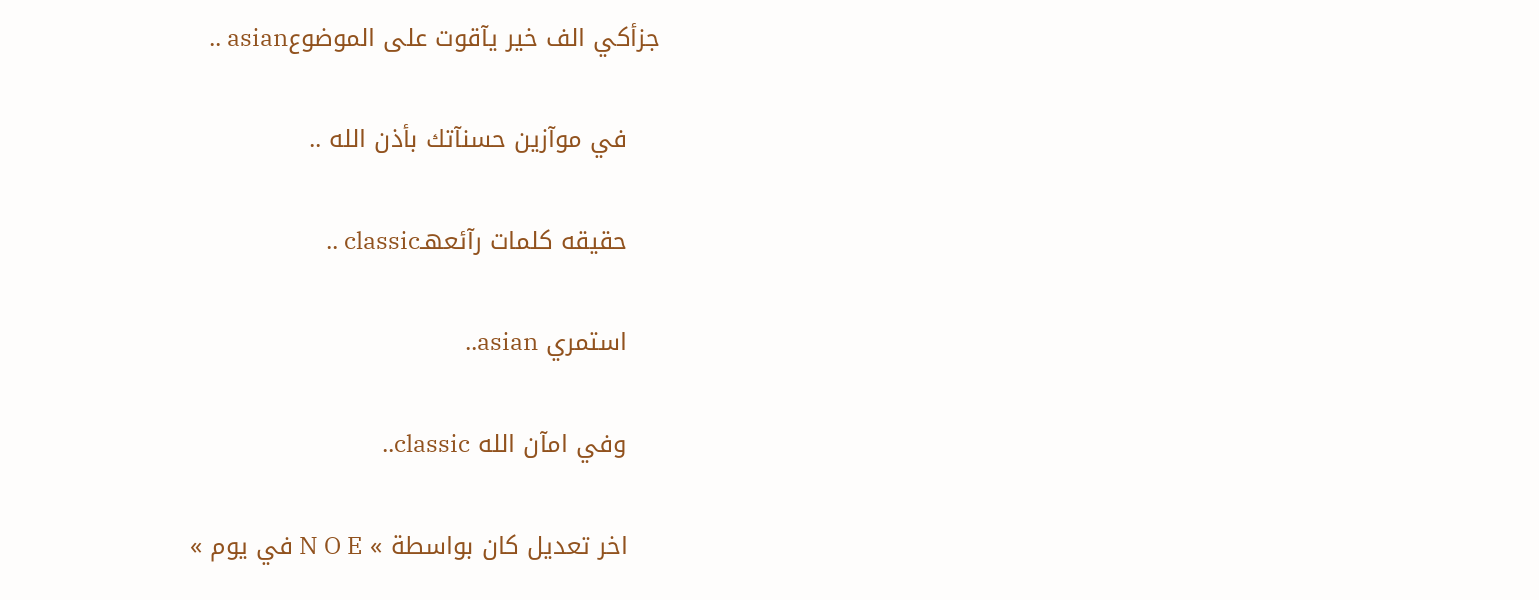جزأكي الف خير يآقوت على الموضوعasian ..

    في موآزين حسنآتك بأذن الله ..

    حقيقه كلمات رآئعهـclassic ..

    استمري asian..

    وفي امآن الله classic..

    اخر تعديل كان بواسطة » N O E في يوم »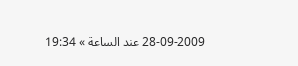28-09-2009 عند الساعة » 19:34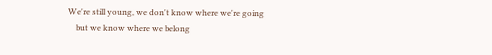We're still young, we don't know where we're going
    but we know where we belong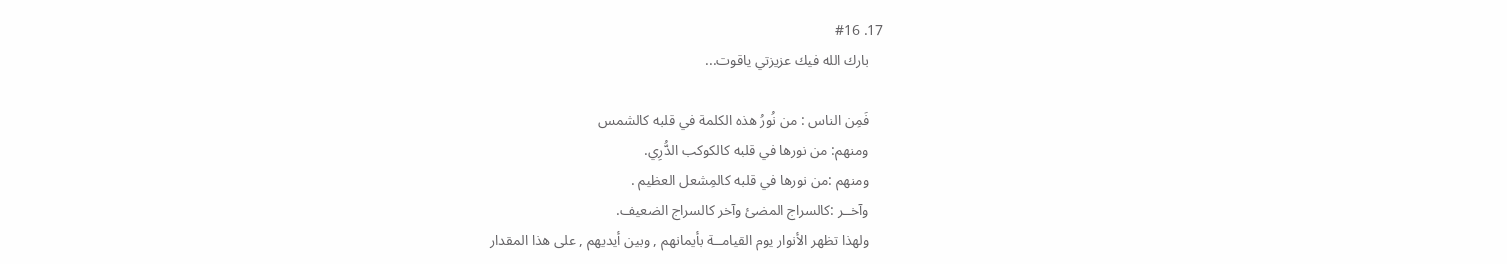17. #16
    بارك الله فيك عزيزتي ياقوت...

    فَمِن الناس : من نُورُ هذه الكلمة في قلبه كالشمس
    ومنهم: من نورها في قلبه كالكوكب الدُّرِي.
    ومنهم :من نورها في قلبه كالمِشعل العظيم .
    وآخــر :كالسراج المضئ وآخر كالسراج الضعيف.
    ولهذا تظهر الأنوار يوم القيامــة بأيمانهم , وبين أيديهم , على هذا المقدار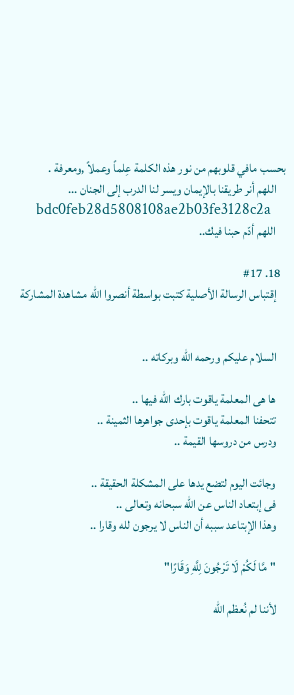بحسب مافي قلوبهم من نور هذه الكلمة عِلماً وعملاً ,ومعرفة .
    اللهم أنر طريقنا بالإيمان ويسر لنا الدرب إلى الجنان ...
    bdc0feb28d5808108ae2b03fe3128c2a
    اللهم أدّم حبنا فيك..

  18. #17
    إقتباس الرسالة الأصلية كتبت بواسطة أنصروا الله مشاهدة المشاركة


    السلام عليكم ورحمه الله وبركاته ..

    ها هى المعلمة ياقوت بارك الله فيها ..
    تتحفنا المعلمة ياقوت بإحدى جواهرها الثمينة ..
    ودرس من دروسها القيمة ..

    وجائت اليوم لتضع يدها على المشكلة الحقيقة ..
    فى إبتعاد الناس عن الله سبحانه وتعالى ..
    وهذا الإبتاعد سببه أن الناس لا يرجون لله وقارا ..

    "مَّا لَكُمْ لَا تَرْجُونَ لِلَّهِ وَقَارًا"

    لأننا لم نُعظم الله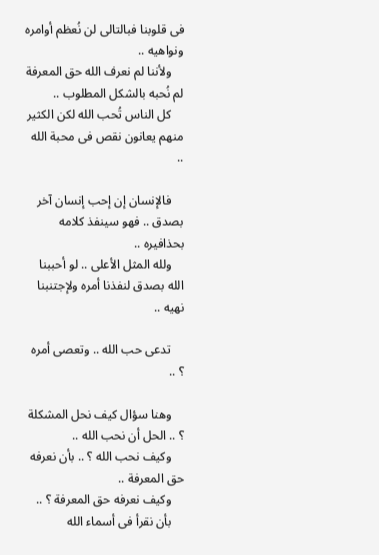فى قلوبنا فبالتالى لن نُعظم أوامره ونواهيه ..
    ولأننا لم نعرف الله حق المعرفة لم نُحبه بالشكل المطلوب ..
    كل الناس تُحب الله لكن الكثير منهم يعانون نقص فى محبة الله ..

    فالإنسان إن إحب إنسان آخر بصدق .. فهو سينفذ كلامه بحذافيره ..
    ولله المثل الأعلى .. لو أحببنا الله بصدق لنفذنا أمره ولإجتنبنا نهيه ..

    تدعى حب الله .. وتعصى أمره ؟ ..

    وهنا سؤال كيف نحل المشكلة ؟ .. الحل أن نحب الله ..
    وكيف نحب الله ؟ .. بأن نعرفه حق المعرفة ..
    وكيف نعرفه حق المعرفة ؟ ..
    بأن نقرأ فى أسماء الله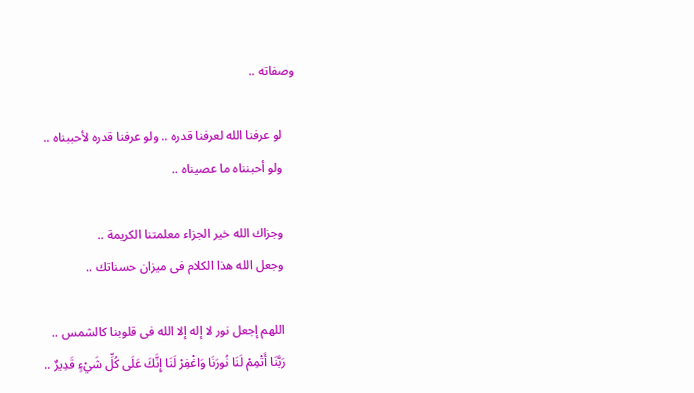وصفاته ..

    لو عرفنا الله لعرفنا قدره .. ولو عرفنا قدره لأحببناه ..
    ولو أحبنناه ما عصيناه ..

    وجزاك الله خير الجزاء معلمتنا الكريمة ..
    وجعل الله هذا الكلام فى ميزان حسناتك ..

    اللهم إجعل نور لا إله إلا الله فى قلوبنا كالشمس ..
    رَبَّنَا أَتْمِمْ لَنَا نُورَنَا وَاغْفِرْ لَنَا إِنَّكَ عَلَى كُلِّ شَيْءٍ قَدِيرٌ ..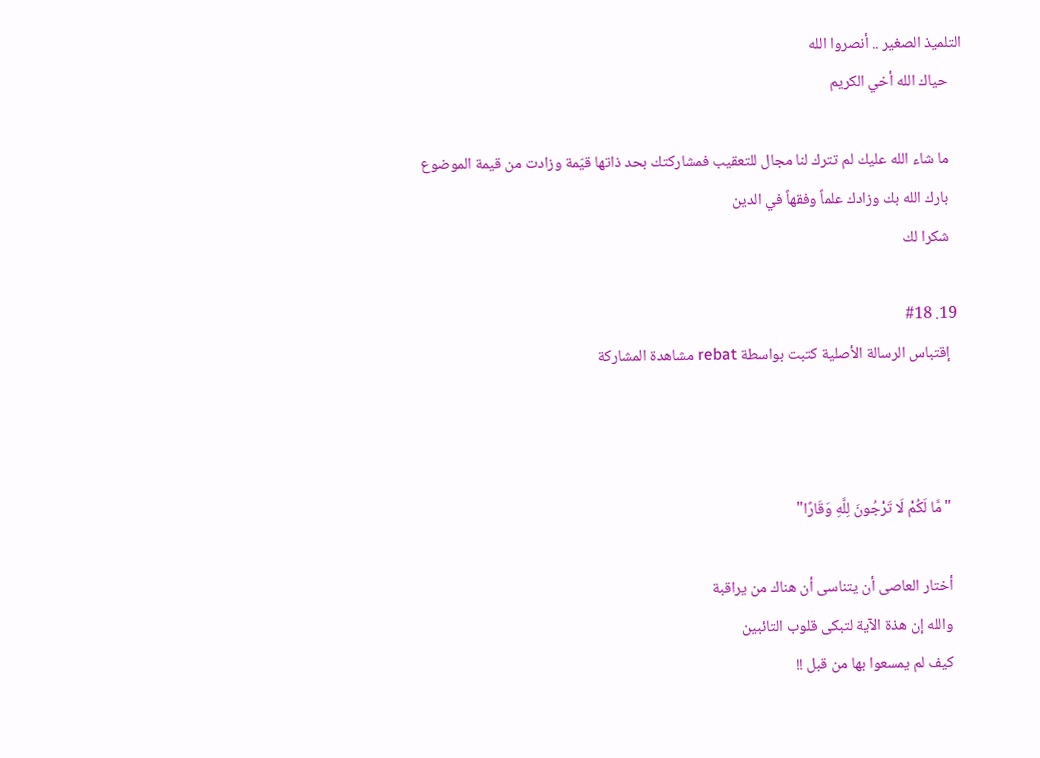التلميذ الصغير .. أنصروا الله
    حياك الله أخي الكريم

    ما شاء الله عليك لم تترك لنا مجال للتعقيب فمشاركتك بحد ذاتها قيّمة وزادت من قيمة الموضوع
    بارك الله بك وزادك علماً وفقهاً في الدين
    شكرا لك

  19. #18
    إقتباس الرسالة الأصلية كتبت بواسطة rebat مشاهدة المشاركة



    "مَّا لَكُمْ لَا تَرْجُونَ لِلَّهِ وَقَارًا"

    أختار العاصى أن يتناسى أن هناك من يراقبة
    والله إن هذة الآية لتبكى قلوب التائبين
    كيف لم يمسعوا بها من قبل !!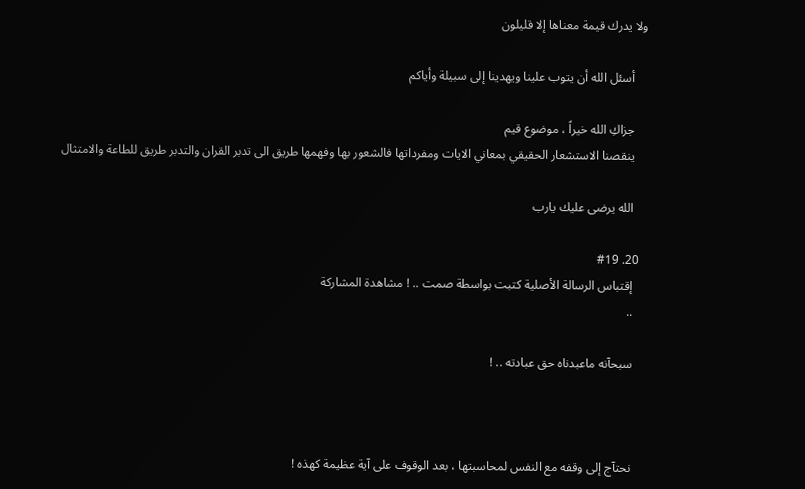ولا يدرك قيمة معناها إلا قليلون

    أسئل الله أن يتوب علينا ويهدينا إلى سبيلة وأياكم

    جزاكِ الله خيراً ، موضوع قيم
    ينقصنا الاستشعار الحقيقي بمعاني الايات ومفرداتها فالشعور بها وفهمها طريق الى تدبر القران والتدبر طريق للطاعة والامتثال

    الله يرضى عليك يارب

  20. #19
    إقتباس الرسالة الأصلية كتبت بواسطة صمت .. ! مشاهدة المشاركة
    ..

    سبحآنه ماعبدناه حق عبادته .. !



    نحتآج إلى وقفه مع النفس لمحاسبتها ، بعد الوقوف على آية عظيمة كهذه !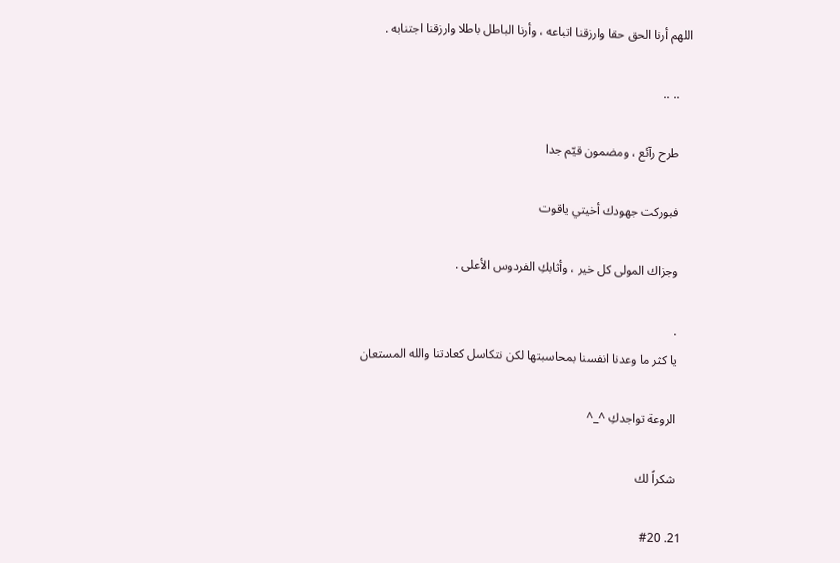اللهم أرنا الحق حقا وارزقنا اتباعه ، وأرنا الباطل باطلا وارزقنا اجتنابه .

    .. ..

    طرح رآئع ، ومضمون قيّم جدا

    فبوركت جهودك أخيتي ياقوت

    وجزاك المولى كل خير ، وأثابكِ الفردوس الأعلى .

    .
    يا كثر ما وعدنا انفسنا بمحاسبتها لكن نتكاسل كعادتنا والله المستعان

    الروعة تواجدكِ ^_^

    شكراً لك

  21. #20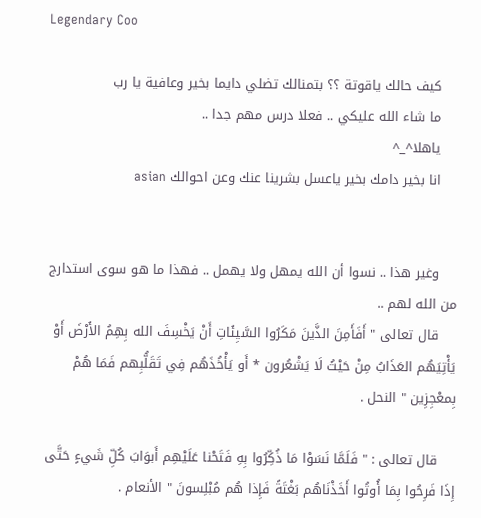Legendary Coo

    كيف حالك ياقوتة ؟؟ بتمنالك تضلي دايما بخير وعافية يا رب
    ما شاء الله عليكي .. فعلا درس مهم جدا ..
    ياهلا^_^
    انا بخير دامك بخير ياعسل بشرينا عنك وعن احوالك asian


    وغير هذا .. نسوا أن الله يمهل ولا يهمل .. فهذا ما هو سوى استدارج من الله لهم ..
    قال تعالى " أَفَأَمِنَ الذَّينَ مَكَرُوا السَّيِئَاتِ أَنْ يَخْسِفَ الله بِهِمُ الأَرْضَ أَوْ يَأْتِيَهُم العَذَابُ مِنْ حَيْثُ لَا يَشْعُرون * أَو يَأْخُذَهُم فِي تَقَلُّبِهم فَمَا هُمْ بِمعْجِزِين " النحل .

    قال تعالى : " فَلَمَّا نَسَوْا مَا ذُكِّرُوا بِهِ فَتَحْنا عَلَيْهِم أَبوَابَ كُلِّ شَيءٍ حَتَّى إِذَا فَرِحُوا بِمَا أُوتُوا أَخَذْنَاهُم بَغْتَةً فَإِذا هُم مُبْلِسونَ " الأنعام .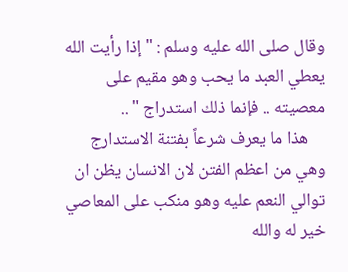وقال صلى الله عليه وسلم : " إذا رأيت الله يعطي العبد ما يحب وهو مقيم على معصيته .. فإنما ذلك استدراج " ..
    هذا ما يعرف شرعاً بفتنة الاستدارج وهي من اعظم الفتن لان الانسان يظن ان توالي النعم عليه وهو منكب على المعاصي خير له والله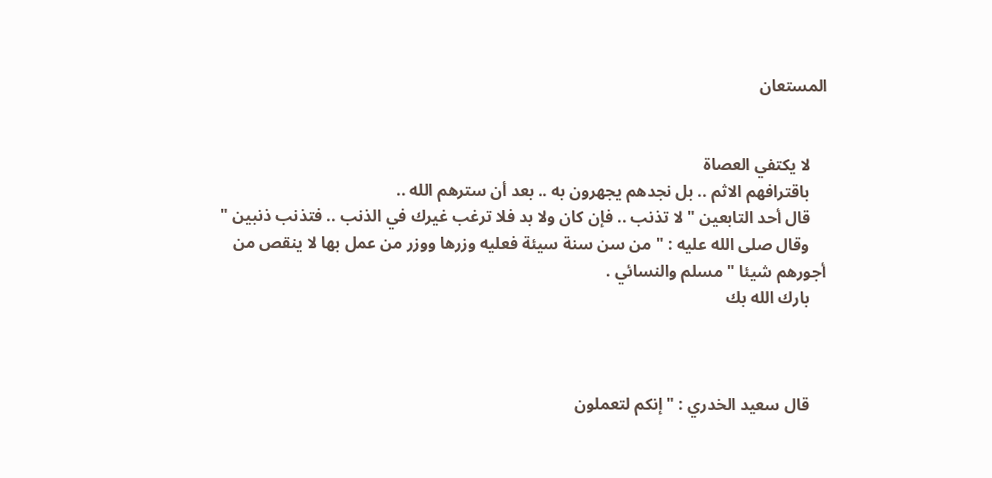المستعان


    لا يكتفي العصاة
    باقترافهم الاثم .. بل نجدهم يجهرون به .. بعد أن سترهم الله ..
    قال أحد التابعين " لا تذنب .. فإن كان ولا بد فلا ترغب غيرك في الذنب .. فتذنب ذنبين "
    وقال صلى الله عليه : " من سن سنة سيئة فعليه وزرها ووزر من عمل بها لا ينقص من أجورهم شيئا " مسلم والنسائي .
    بارك الله بك



    قال سعيد الخدري : " إنكم لتعملون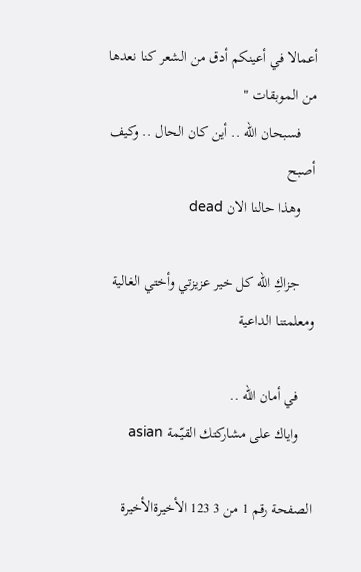أعمالا في أعينكم أدق من الشعر كنا نعدها من الموبقات "
    فسبحان الله .. أين كان الحال .. وكيف أصبح
    وهذا حالنا الان dead

    جزاكِ الله كل خير عزيزتي وأختي الغالية ومعلمتنا الداعية

    في أمان الله ..
    واياك على مشاركتك القيّمة asian

الصفحة رقم 1 من 3 123 الأخيرةالأخيرة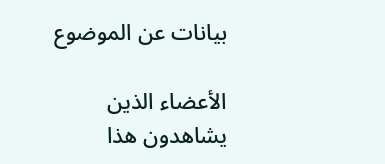بيانات عن الموضوع

الأعضاء الذين يشاهدون هذا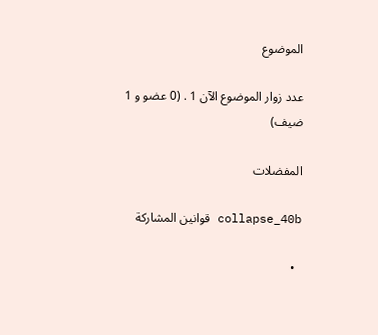الموضوع

عدد زوار الموضوع الآن 1 . (0 عضو و 1 ضيف)

المفضلات

collapse_40b قوانين المشاركة

  •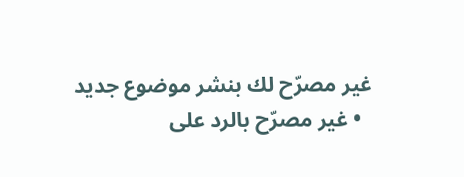غير مصرّح لك بنشر موضوع جديد
  • غير مصرّح بالرد على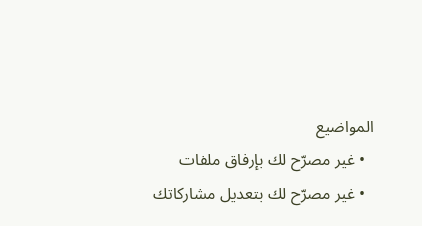المواضيع
  • غير مصرّح لك بإرفاق ملفات
  • غير مصرّح لك بتعديل مشاركاتك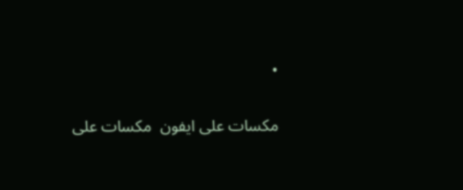•

مكسات على ايفون  مكسات على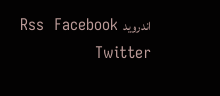اندرويد  Rss  Facebook  Twitter